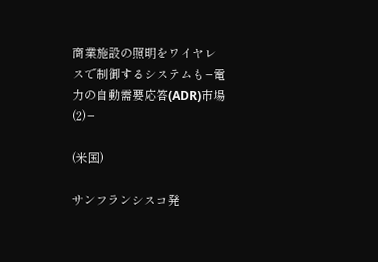商業施設の照明をワイヤレスで制御するシステムも−電力の自動需要応答(ADR)市場(2)−

(米国)

サンフランシスコ発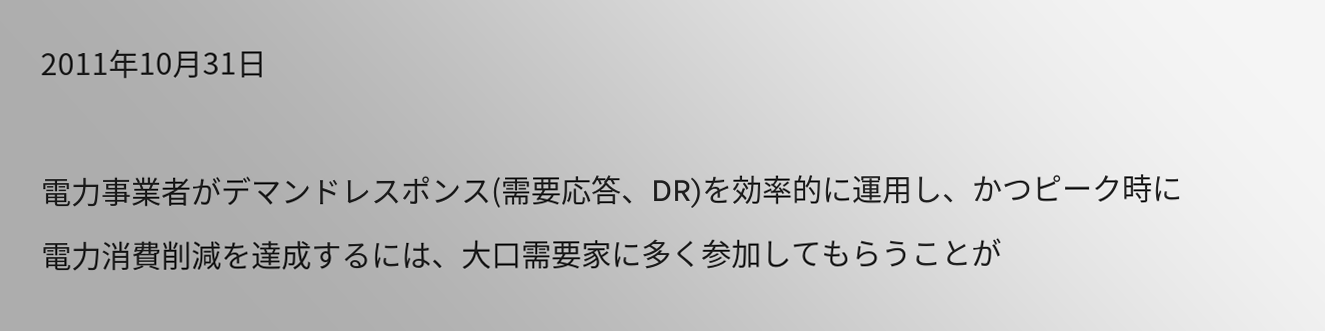2011年10月31日

電力事業者がデマンドレスポンス(需要応答、DR)を効率的に運用し、かつピーク時に電力消費削減を達成するには、大口需要家に多く参加してもらうことが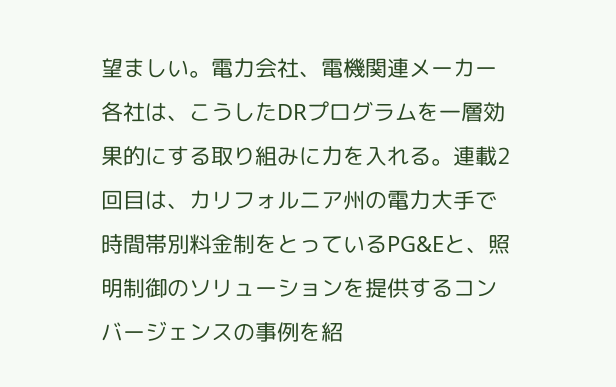望ましい。電力会社、電機関連メーカー各社は、こうしたDRプログラムを一層効果的にする取り組みに力を入れる。連載2回目は、カリフォルニア州の電力大手で時間帯別料金制をとっているPG&Eと、照明制御のソリューションを提供するコンバージェンスの事例を紹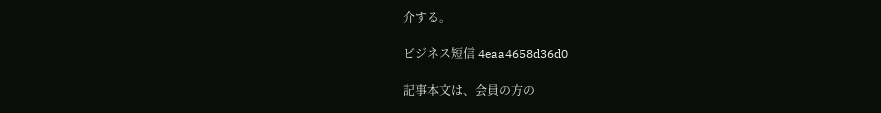介する。

ビジネス短信 4eaa4658d36d0

記事本文は、会員の方の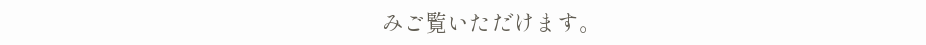みご覧いただけます。